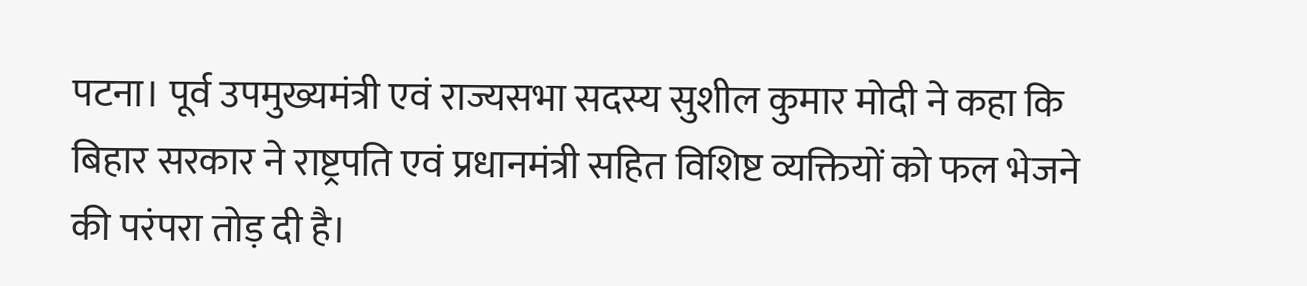पटना। पूर्व उपमुख्यमंत्री एवं राज्यसभा सदस्य सुशील कुमार मोदी ने कहा कि बिहार सरकार ने राष्ट्रपति एवं प्रधानमंत्री सहित विशिष्ट व्यक्तियों को फल भेजने की परंपरा तोड़ दी है।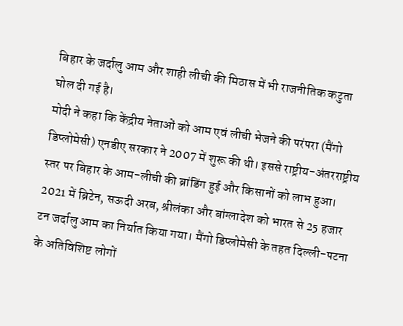बिहार के जर्दालु आम और शाही लीची की मिठास में भी राजनीतिक कटुता घोल दी गई है।
मोदी ने कहा कि केंद्रीय नेताओं को आम एवं लीची भेजने की परंपरा (मैंगो डिप्लोमेसी) एनडीए सरकार ने 2007 में शुरू की थी। इससे राष्ट्रीय-अंतरराष्ट्रीय स्तर पर बिहार के आम-लीची की ब्रांडिंग हुई और किसानों को लाभ हुआ।
2021 में ब्रिटेन, सऊदी अरब, श्रीलंका और बांग्लादेश को भारत से 25 हजार टन जर्दालु आम का निर्यात किया गया। मैंगो डिप्लोमेसी के तहत दिल्ली-पटना के अतिविशिष्ट लोगों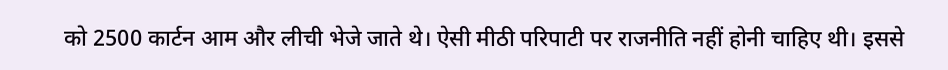को 2500 कार्टन आम और लीची भेजे जाते थे। ऐसी मीठी परिपाटी पर राजनीति नहीं होनी चाहिए थी। इससे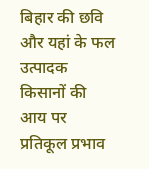बिहार की छवि और यहां के फल उत्पादक किसानों की आय पर प्रतिकूल प्रभाव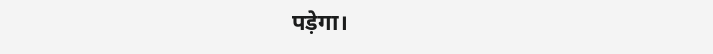पड़ेगा।